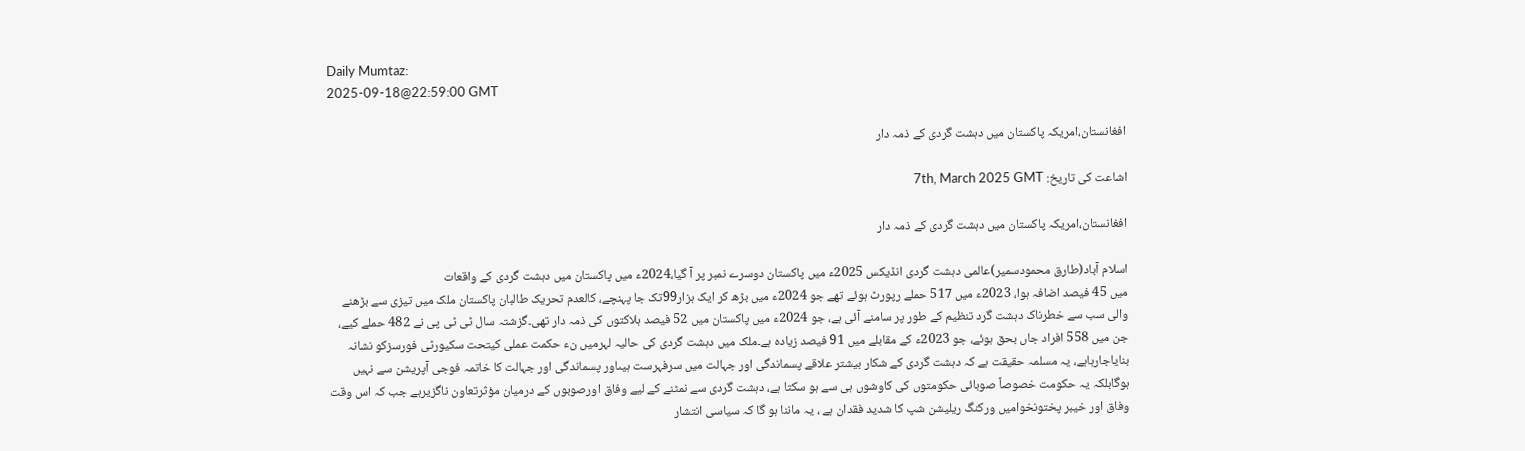Daily Mumtaz:
2025-09-18@22:59:00 GMT

افغانستان،امریکہ پاکستان میں دہشت گردی کے ذمہ دار

اشاعت کی تاریخ: 7th, March 2025 GMT

افغانستان،امریکہ پاکستان میں دہشت گردی کے ذمہ دار

اسلام آباد(طارق محمودسمیر)عالمی دہشت گردی انڈیکس 2025ء میں پاکستان دوسرے نمبر پر آ گیا،2024ء میں پاکستان میں دہشت گردی کے واقعات
میں 45 فیصد اضافہ ہوا، 2023ء میں 517 حملے رپورٹ ہوئے تھے جو 2024ء میں بڑھ کر ایک ہزار99تک جا پہنچے، کالعدم تحریک طالبان پاکستان ملک میں تیزی سے بڑھنے والی سب سے خطرناک دہشت گرد تنظیم کے طور پر سامنے آئی ہے، جو 2024ء میں پاکستان میں 52 فیصد ہلاکتوں کی ذمہ دار تھی۔گزشتہ سال ٹی ٹی پی نے 482 حملے کیے، جن میں 558 افراد جاں بحق ہوئے، جو 2023ء کے مقابلے میں 91 فیصد زیادہ ہے۔ملک میں دہشت گردی کی حالیہ لہرمیں نء حکمت عملی کیتحت سکیورٹی فورسزکو نشانہ بنایاجارہاہے، یہ مسلمہ حقیقت ہے کہ دہشت گردی کے شکار بیشتر علاقے پسماندگی اور جہالت میں سرفہرست ہیںاور پسماندگی اور جہالت کا خاتمہ فوجی آپریشن سے نہیں ہوگابلکہ یہ حکومت خصوصاً صوبائی حکومتوں کی کاوشوں ہی سے ہو سکتا ہے، دہشت گردی سے نمٹنے کے لیے وفاق اورصوبوں کے درمیان مؤثرتعاون ناگزیرہے جب کہ اس وقت وفاق اور خیبر پختونخوامیں ورکنگ ریلیشن شپ کا شدید فقدان ہے ، یہ ماننا ہو گا کہ سیاسی انتشار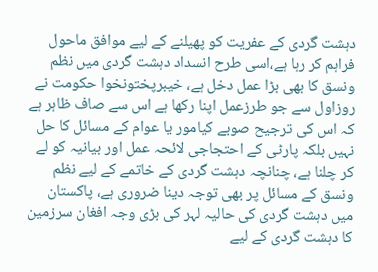دہشت گردی کے عفریت کو پھیلنے کے لیے موافق ماحول فراہم کر رہا ہے،اسی طرح انسداد دہشت گردی میں نظم ونسق کا بھی بڑا عمل دخل ہے، خیبرپختونخوا حکومت نے روزاول سے جو طرزعمل اپنا رکھا ہے اس سے صاف ظاہر ہے کہ اس کی ترجیح صوبے کیامور یا عوام کے مسائل کا حل نہیں بلکہ پارٹی کے احتجاجی لائحہ عمل اور بیانیہ کو لے کر چلنا ہے، چنانچہ دہشت گردی کے خاتمے کے لیے نظم ونسق کے مسائل پر بھی توجہ دینا ضروری ہے، پاکستان میں دہشت گردی کی حالیہ لہر کی بڑی وجہ افغان سرزمین کا دہشت گردی کے لیے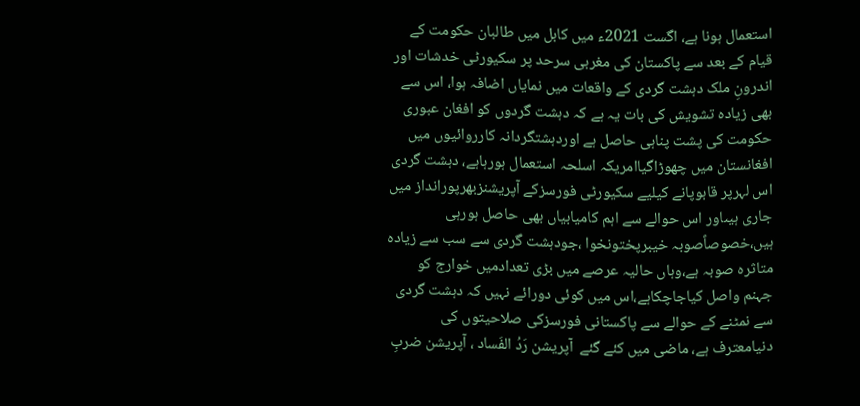استعمال ہونا ہے، اگست 2021ء میں کابل میں طالبان حکومت کے قیام کے بعد سے پاکستان کی مغربی سرحد پر سکیورٹی خدشات اور اندرونِ ملک دہشت گردی کے واقعات میں نمایاں اضافہ ہوا، اس سے بھی زیادہ تشویش کی بات یہ ہے کہ دہشت گردوں کو افغان عبوری حکومت کی پشت پناہی حاصل ہے اوردہشتگردانہ کارروائیوں میں افغانستان میں چھوڑاگیاامریکہ اسلحہ استعمال ہورہاہے، دہشت گردی اس لہرپر قابوپانے کیلیے سکیورٹی فورسزکے آپریشنزبھرپورانداز میں جاری ہیںاور اس حوالے سے اہم کامیابیاں بھی حاصل ہورہی ہیں،خصوصاًصوبہ خیبرپختونخوا ،جودہشت گردی سے سب سے زیادہ متاثرہ صوبہ ہے،وہاں حالیہ عرصے میں بڑی تعدادمیں خوارج کو جہنم واصل کیاجاچکاہے،اس میں کوئی دورائے نہیں کہ دہشت گردی سے نمٹنے کے حوالے سے پاکستانی فورسزکی صلاحیتوں کی دنیامعترف ہے، ماضی میں کئے گئے  آپریشن رَدُ الفَساد ، آپریشن ضربِ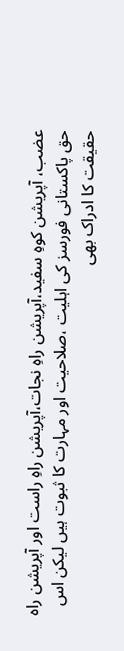عضب، آپریشن کوہِ سفید،آپریشن راہِ نجات،آپریشن راہِ راست اور آپریشن راہ حق پاکستانی فورسز کی اہلیت ،صلاحیت اور مہارت کا ثبوت ہیں لیکن اس حقیقت کا ادراک بھی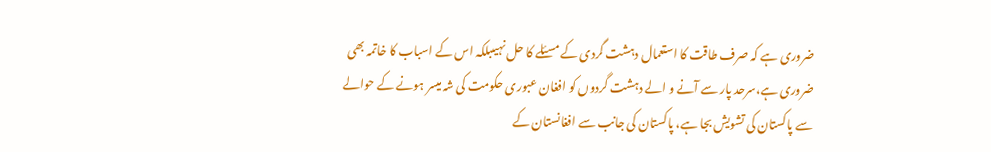ضروری ہے کہ صرف طاقت کا استعمال دہشت گردی کے مسئلے کا حل نہیںبلکہ اس کے اسباب کا خاتمہ بھی ضروری ہے،سرحد پار سے آنے و الے دہشت گردوں کو افغان عبوری حکومت کی شہ میسر ہونے کے حوالے سے پاکستان کی تشویش بجا ہے، پاکستان کی جانب سے افغانستان کے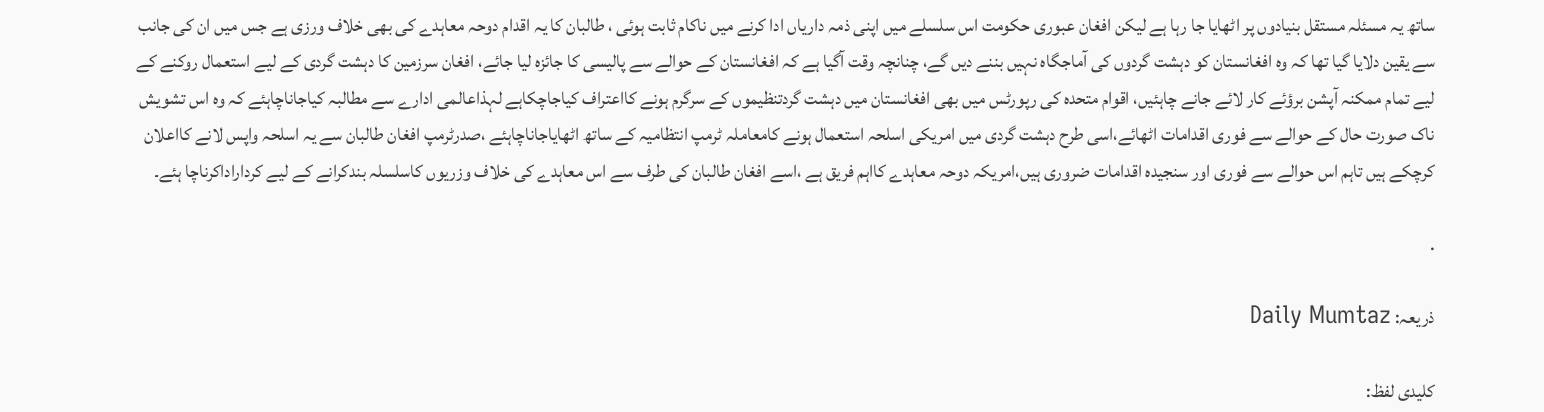ساتھ یہ مسئلہ مستقل بنیادوں پر اٹھایا جا رہا ہے لیکن افغان عبوری حکومت اس سلسلے میں اپنی ذمہ داریاں ادا کرنے میں ناکام ثابت ہوئی ، طالبان کا یہ اقدام دوحہ معاہدے کی بھی خلاف ورزی ہے جس میں ان کی جانب سے یقین دلایا گیا تھا کہ وہ افغانستان کو دہشت گردوں کی آماجگاہ نہیں بننے دیں گے، چنانچہ وقت آگیا ہے کہ افغانستان کے حوالے سے پالیسی کا جائزہ لیا جائے، افغان سرزمین کا دہشت گردی کے لیے استعمال روکنے کے لیے تمام ممکنہ آپشن برؤئے کار لائے جانے چاہئیں، اقوام متحدہ کی رپورٹس میں بھی افغانستان میں دہشت گردتنظیموں کے سرگرم ہونے کااعتراف کیاجاچکاہے لہذاعالمی ادارے سے مطالبہ کیاجاناچاہئے کہ وہ اس تشویش ناک صورت حال کے حوالے سے فوری اقدامات اٹھائے،اسی طرح دہشت گردی میں امریکی اسلحہ استعمال ہونے کامعاملہ ٹرمپ انتظامیہ کے ساتھ اٹھایاجاناچاہئے ،صدرٹرمپ افغان طالبان سے یہ اسلحہ واپس لانے کااعلان کرچکے ہیں تاہم اس حوالے سے فوری اور سنجیدہ اقدامات ضروری ہیں،امریکہ دوحہ معاہدے کااہم فریق ہے ،اسے افغان طالبان کی طرف سے اس معاہدے کی خلاف وزریوں کاسلسلہ بندکرانے کے لیے کرداراداکرناچا ہئے۔

.

ذریعہ: Daily Mumtaz

کلیدی لفظ: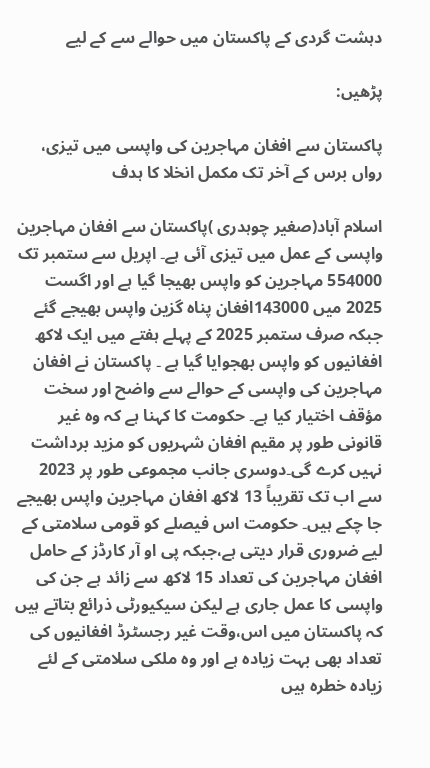دہشت گردی کے پاکستان میں حوالے سے کے لیے

پڑھیں:

پاکستان سے افغان مہاجرین کی واپسی میں تیزی، رواں برس کے آخر تک مکمل انخلا کا ہدف

اسلام آباد(صغیر چوہدری )پاکستان سے افغان مہاجرین واپسی کے عمل میں تیزی آئی ہے۔ اپریل سے ستمبر تک 554000 مہاجرین کو واپس بھیجا گیا ہے اور اگست 2025 میں 143000افغان پناہ گزین واپس بھیجے گئے
جبکہ صرف ستمبر 2025 کے پہلے ہفتے میں ایک لاکھ افغانیوں کو واپس بھجوایا گیا ہے ۔ پاکستان نے افغان مہاجرین کی واپسی کے حوالے سے واضح اور سخت مؤقف اختیار کیا ہے۔ حکومت کا کہنا ہے کہ وہ غیر قانونی طور پر مقیم افغان شہریوں کو مزید برداشت نہیں کرے گی۔دوسری جانب مجموعی طور پر 2023 سے اب تک تقریباً 13 لاکھ افغان مہاجرین واپس بھیجے جا چکے ہیں۔ حکومت اس فیصلے کو قومی سلامتی کے لیے ضروری قرار دیتی ہے،جبکہ پی او آر کارڈز کے حامل افغان مہاجرین کی تعداد 15 لاکھ سے زائد ہے جن کی واپسی کا عمل جاری ہے لیکن سیکیورٹی ذرائع بتاتے ہیں کہ پاکستان میں اس،وقت غیر رجسٹرڈ افغانیوں کی تعداد بھی بہت زیادہ ہے اور وہ ملکی سلامتی کے لئے زیادہ خطرہ ہیں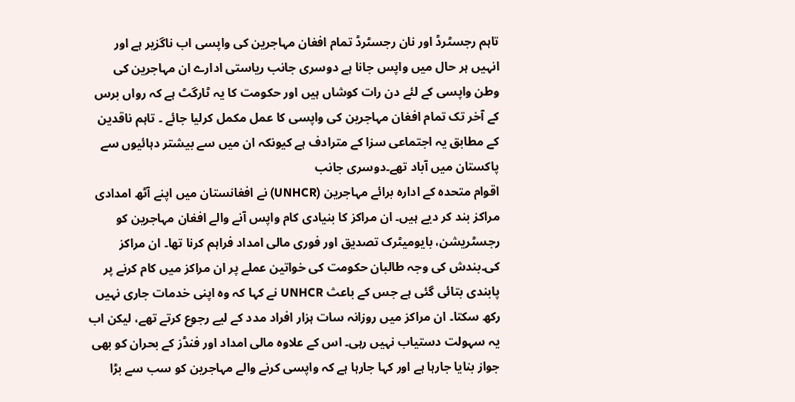تاہم رجسٹرڈ اور نان رجسٹرڈ تمام افغان مہاجرین کی واپسی اب ناگزیر ہے اور انہیں ہر حال میں واپس جانا ہے دوسری جانب ریاستی ادارے ان مہاجرین کی وطن واپسی کے لئے دن رات کوشاں ہیں اور حکومت کا یہ ٹارگٹ ہے کہ رواں برس کے آخر تک تمام افغان مہاجرین کی واپسی کا عمل مکمل کرلیا جائے ۔ تاہم ناقدین کے مطابق یہ اجتماعی سزا کے مترادف ہے کیونکہ ان میں سے بیشتر دہائیوں سے پاکستان میں آباد تھے۔دوسری جانب
اقوام متحدہ کے ادارہ برائے مہاجرین (UNHCR) نے افغانستان میں اپنے آٹھ امدادی مراکز بند کر دیے ہیں۔ ان مراکز کا بنیادی کام واپس آنے والے افغان مہاجرین کو رجسٹریشن، بایومیٹرک تصدیق اور فوری مالی امداد فراہم کرنا تھا۔ ان مراکز کی۔بندش کی وجہ طالبان حکومت کی خواتین عملے پر ان مراکز میں کام کرنے پر پابندی بتائی گئی ہے جس کے باعث UNHCR نے کہا کہ وہ اپنی خدمات جاری نہیں رکھ سکتا۔ ان مراکز میں روزانہ سات ہزار افراد مدد کے لیے رجوع کرتے تھے، لیکن اب یہ سہولت دستیاب نہیں رہی۔ اس کے علاوہ مالی امداد اور فنڈز کے بحران کو بھی جواز بنایا جارہا ہے اور کہا جارہا ہے کہ واپسی کرنے والے مہاجرین کو سب سے بڑا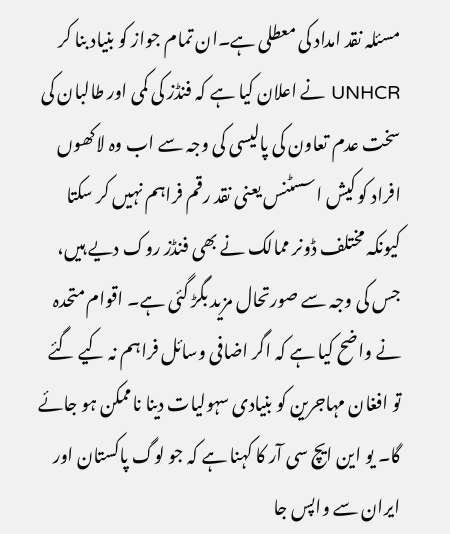مسئلہ نقد امداد کی معطلی ہے۔ان تمام جواز کو بنیاد بنا کر UNHCR نے اعلان کیا ہے کہ فنڈز کی کمی اور طالبان کی سخت عدم تعاون کی پالیسی کی وجہ سے اب وہ لاکھوں افراد کو کیش اسسٹنس یعنی نقد رقم فراہم نہیں کر سکتا کیونکہ مختلف ڈونر ممالک نے بھی فنڈز روک دیے ہیں، جس کی وجہ سے صورتحال مزید بگڑ گئی ہے۔ اقوام متحدہ نے واضح کیا ہے کہ اگر اضافی وسائل فراہم نہ کیے گئے تو افغان مہاجرین کو بنیادی سہولیات دینا ناممکن ہو جائے گا۔ یو این ایچ سی آر کا کہنا ہے کہ جو لوگ پاکستان اور ایران سے واپس جا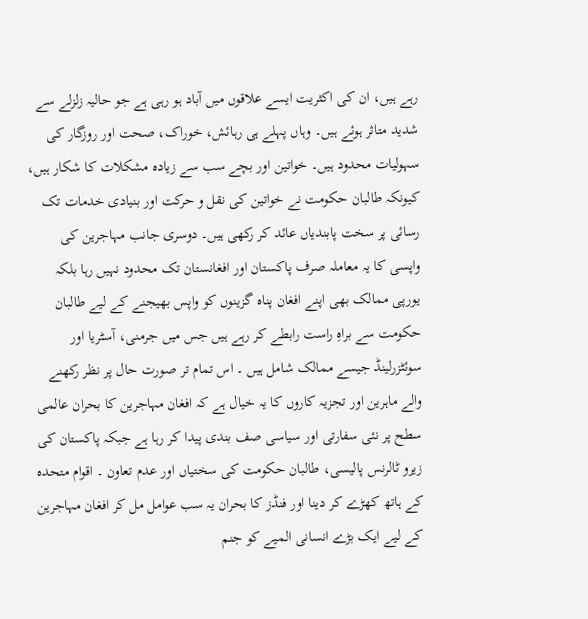رہے ہیں، ان کی اکثریت ایسے علاقوں میں آباد ہو رہی ہے جو حالیہ زلزلے سے شدید متاثر ہوئے ہیں۔ وہاں پہلے ہی رہائش، خوراک، صحت اور روزگار کی سہولیات محدود ہیں۔ خواتین اور بچے سب سے زیادہ مشکلات کا شکار ہیں، کیونکہ طالبان حکومت نے خواتین کی نقل و حرکت اور بنیادی خدمات تک رسائی پر سخت پابندیاں عائد کر رکھی ہیں۔ دوسری جانب مہاجرین کی واپسی کا یہ معاملہ صرف پاکستان اور افغانستان تک محدود نہیں رہا بلکہ یورپی ممالک بھی اپنے افغان پناہ گزینوں کو واپس بھیجنے کے لیے طالبان حکومت سے براہِ راست رابطے کر رہے ہیں جس میں جرمنی، آسٹریا اور سوئٹزرلینڈ جیسے ممالک شامل ہیں ۔ اس تمام تر صورت حال پر نظر رکھنے والے ماہرین اور تجزیہ کاروں کا یہ خیال ہے کہ افغان مہاجرین کا بحران عالمی سطح پر نئی سفارتی اور سیاسی صف بندی پیدا کر رہا ہے جبکہ پاکستان کی زیرو ٹالرنس پالیسی، طالبان حکومت کی سختیاں اور عدم تعاون ۔ اقوام متحدہ کے ہاتھ کھڑے کر دینا اور فنڈز کا بحران یہ سب عوامل مل کر افغان مہاجرین کے لیے ایک بڑے انسانی المیے کو جنم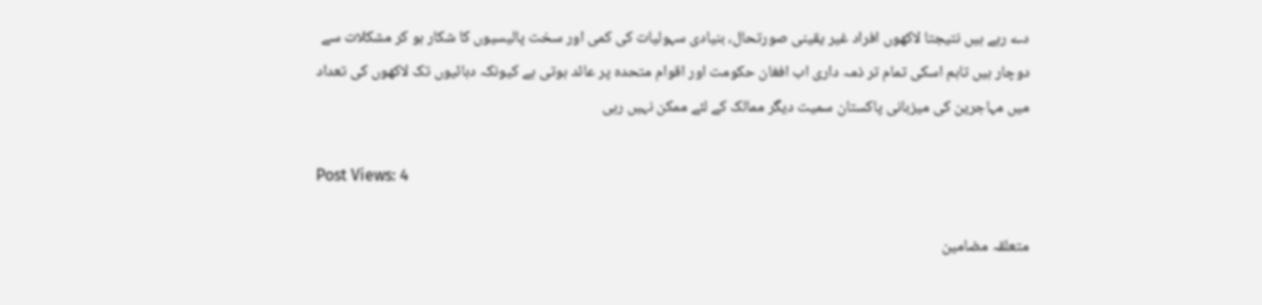دے رہے ہیں نتیجتا لاکھوں افراد غیر یقینی صورتحال، بنیادی سہولیات کی کمی اور سخت پالیسیوں کا شکار ہو کر مشکلات سے دوچار ہیں تاہم اسکی تمام تر ذمہ داری اب افغان حکومت اور اقوام متحدہ پر عائد ہوتی ہے کیونکہ دہائیوں تک لاکھوں کی تعداد میں مہاجرین کی میزبانی پاکستان سمیت دیگر ممالک کے لئے ممکن نہیں رہی

Post Views: 4

متعلقہ مضامین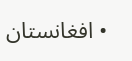• افغانستان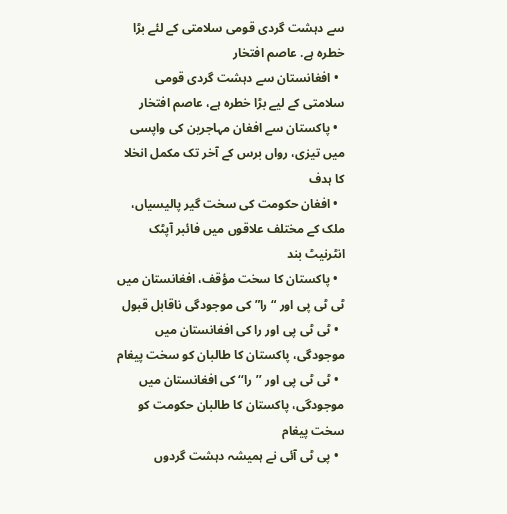سے دہشت گردی قومی سلامتی کے لئے بڑا خطرہ ہے. عاصم افتخار
  • افغانستان سے دہشت گردی قومی سلامتی کے لیے بڑا خطرہ ہے، عاصم افتخار
  • پاکستان سے افغان مہاجرین کی واپسی میں تیزی، رواں برس کے آخر تک مکمل انخلا کا ہدف
  • افغان حکومت کی سخت گیر پالیسیاں، ملک کے مختلف علاقوں میں فائبر آپٹک انٹرنیٹ بند
  • پاکستان کا سخت مؤقف، افغانستان میں ٹی ٹی پی اور “را” کی موجودگی ناقابل قبول
  • ٹی ٹی پی اور را کی افغانستان میں موجودگی، پاکستان کا طالبان کو سخت پیغام
  • ٹی ٹی پی اور ’’را‘‘ کی افغانستان میں موجودگی، پاکستان کا طالبان حکومت کو سخت پیغام
  • پی ٹی آئی نے ہمیشہ دہشت گردوں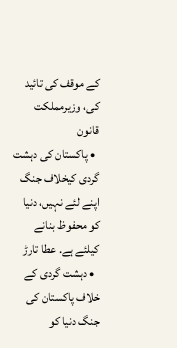کے موقف کی تائید کی، وزیرمملکت قانون
  • پاکستان کی دہشت گردی کیخلاف جنگ اپنے لئے نہیں، دنیا کو محفوظ بنانے کیلئے ہے. عطا تارڑ
  • دہشت گردی کے خلاف پاکستان کی جنگ دنیا کو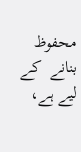محفوظ بنانے  کے لیے ہے،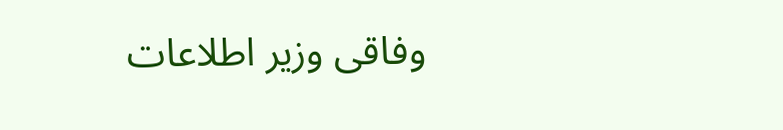وفاقی وزیر اطلاعات